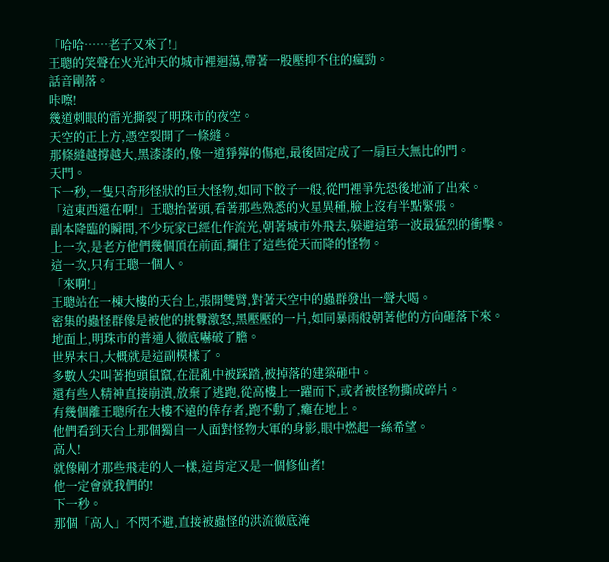「哈哈……老子又來了!」
王聰的笑聲在火光沖天的城市裡迴蕩,帶著一股壓抑不住的瘋勁。
話音剛落。
咔嚓!
幾道刺眼的雷光撕裂了明珠市的夜空。
天空的正上方,憑空裂開了一條縫。
那條縫越撐越大,黑漆漆的,像一道猙獰的傷疤,最後固定成了一扇巨大無比的門。
天門。
下一秒,一隻只奇形怪狀的巨大怪物,如同下餃子一般,從門裡爭先恐後地涌了出來。
「這東西還在啊!」王聰抬著頭,看著那些熟悉的火星異種,臉上沒有半點緊張。
副本降臨的瞬間,不少玩家已經化作流光,朝著城市外飛去,躲避這第一波最猛烈的衝擊。
上一次,是老方他們幾個頂在前面,攔住了這些從天而降的怪物。
這一次,只有王聰一個人。
「來啊!」
王聰站在一棟大樓的天台上,張開雙臂,對著天空中的蟲群發出一聲大喝。
密集的蟲怪群像是被他的挑釁激怒,黑壓壓的一片,如同暴雨般朝著他的方向砸落下來。
地面上,明珠市的普通人徹底嚇破了膽。
世界末日,大概就是這副模樣了。
多數人尖叫著抱頭鼠竄,在混亂中被踩踏,被掉落的建築砸中。
還有些人精神直接崩潰,放棄了逃跑,從高樓上一躍而下,或者被怪物撕成碎片。
有幾個離王聰所在大樓不遠的倖存者,跑不動了,癱在地上。
他們看到天台上那個獨自一人面對怪物大軍的身影,眼中燃起一絲希望。
高人!
就像剛才那些飛走的人一樣,這肯定又是一個修仙者!
他一定會就我們的!
下一秒。
那個「高人」不閃不避,直接被蟲怪的洪流徹底淹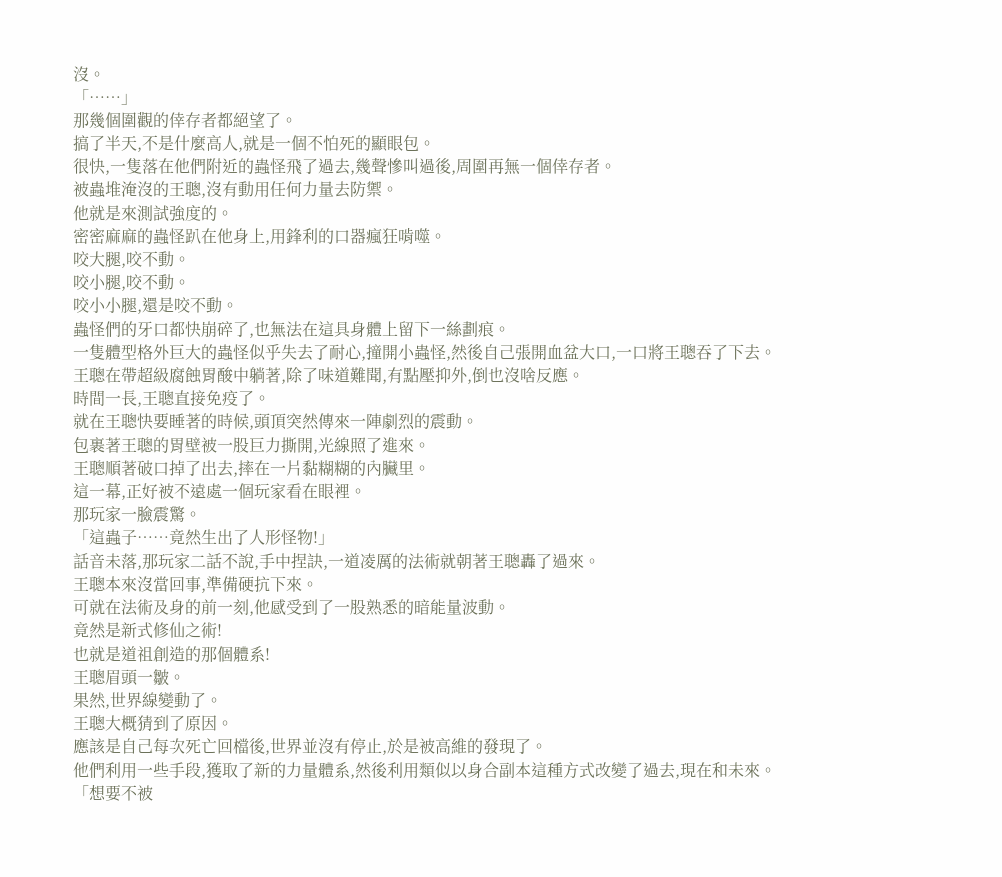沒。
「……」
那幾個圍觀的倖存者都絕望了。
搞了半天,不是什麼高人,就是一個不怕死的顯眼包。
很快,一隻落在他們附近的蟲怪飛了過去,幾聲慘叫過後,周圍再無一個倖存者。
被蟲堆淹沒的王聰,沒有動用任何力量去防禦。
他就是來測試強度的。
密密麻麻的蟲怪趴在他身上,用鋒利的口器瘋狂啃噬。
咬大腿,咬不動。
咬小腿,咬不動。
咬小小腿,還是咬不動。
蟲怪們的牙口都快崩碎了,也無法在這具身體上留下一絲劃痕。
一隻體型格外巨大的蟲怪似乎失去了耐心,撞開小蟲怪,然後自己張開血盆大口,一口將王聰吞了下去。
王聰在帶超級腐蝕胃酸中躺著,除了味道難聞,有點壓抑外,倒也沒啥反應。
時間一長,王聰直接免疫了。
就在王聰快要睡著的時候,頭頂突然傳來一陣劇烈的震動。
包裹著王聰的胃壁被一股巨力撕開,光線照了進來。
王聰順著破口掉了出去,摔在一片黏糊糊的內臟里。
這一幕,正好被不遠處一個玩家看在眼裡。
那玩家一臉震驚。
「這蟲子……竟然生出了人形怪物!」
話音未落,那玩家二話不說,手中捏訣,一道凌厲的法術就朝著王聰轟了過來。
王聰本來沒當回事,準備硬抗下來。
可就在法術及身的前一刻,他感受到了一股熟悉的暗能量波動。
竟然是新式修仙之術!
也就是道祖創造的那個體系!
王聰眉頭一皺。
果然,世界線變動了。
王聰大概猜到了原因。
應該是自己每次死亡回檔後,世界並沒有停止,於是被高維的發現了。
他們利用一些手段,獲取了新的力量體系,然後利用類似以身合副本這種方式改變了過去,現在和未來。
「想要不被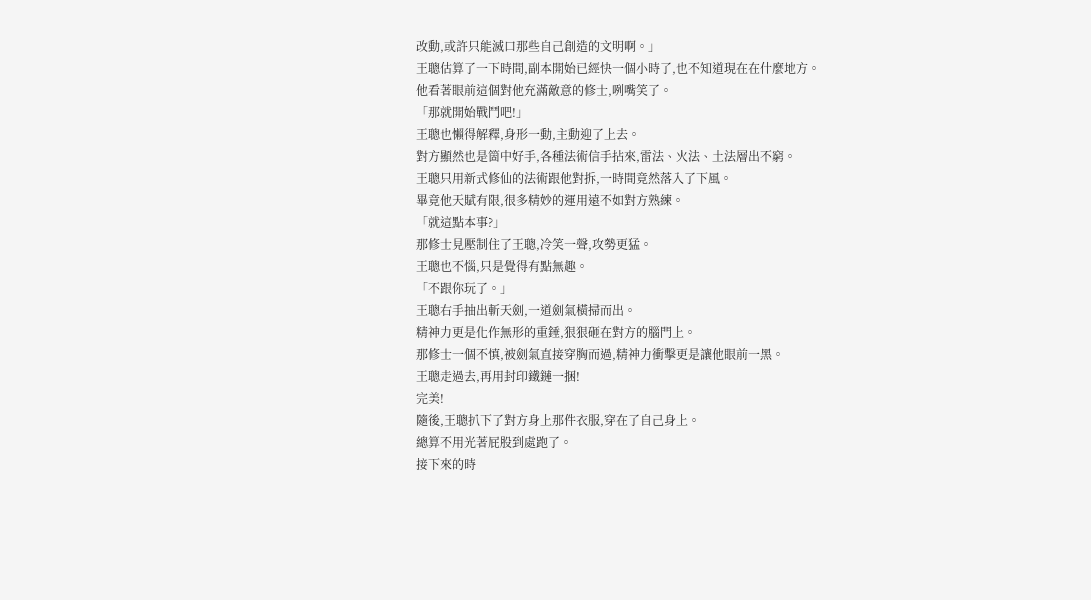改動,或許只能滅口那些自己創造的文明啊。」
王聰估算了一下時間,副本開始已經快一個小時了,也不知道現在在什麼地方。
他看著眼前這個對他充滿敵意的修士,咧嘴笑了。
「那就開始戰鬥吧!」
王聰也懶得解釋,身形一動,主動迎了上去。
對方顯然也是箇中好手,各種法術信手拈來,雷法、火法、土法層出不窮。
王聰只用新式修仙的法術跟他對拆,一時間竟然落入了下風。
畢竟他天賦有限,很多精妙的運用遠不如對方熟練。
「就這點本事?」
那修士見壓制住了王聰,冷笑一聲,攻勢更猛。
王聰也不惱,只是覺得有點無趣。
「不跟你玩了。」
王聰右手抽出斬天劍,一道劍氣橫掃而出。
精神力更是化作無形的重錘,狠狠砸在對方的腦門上。
那修士一個不慎,被劍氣直接穿胸而過,精神力衝擊更是讓他眼前一黑。
王聰走過去,再用封印鐵鏈一捆!
完美!
隨後,王聰扒下了對方身上那件衣服,穿在了自己身上。
總算不用光著屁股到處跑了。
接下來的時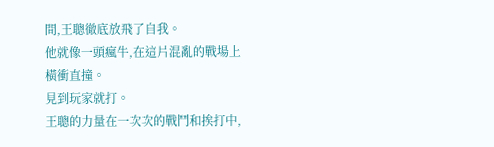間,王聰徹底放飛了自我。
他就像一頭瘋牛,在這片混亂的戰場上橫衝直撞。
見到玩家就打。
王聰的力量在一次次的戰鬥和挨打中,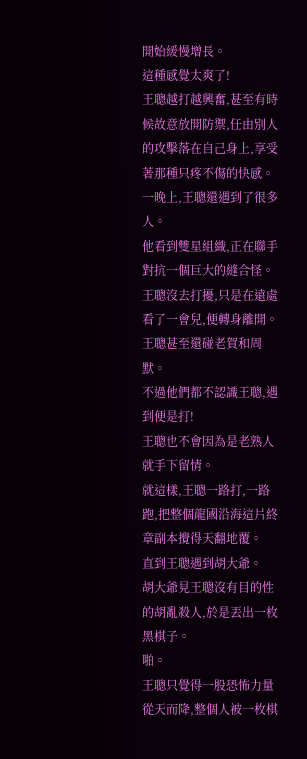開始緩慢增長。
這種感覺太爽了!
王聰越打越興奮,甚至有時候故意放開防禦,任由別人的攻擊落在自己身上,享受著那種只疼不傷的快感。
一晚上,王聰還遇到了很多人。
他看到雙星組織,正在聯手對抗一個巨大的縫合怪。
王聰沒去打擾,只是在遠處看了一會兒,便轉身離開。
王聰甚至還碰老賀和周默。
不過他們都不認識王聰,遇到便是打!
王聰也不會因為是老熟人就手下留情。
就這樣,王聰一路打,一路跑,把整個龍國沿海這片終章副本攪得天翻地覆。
直到王聰遇到胡大爺。
胡大爺見王聰沒有目的性的胡亂殺人,於是丟出一枚黑棋子。
啪。
王聰只覺得一股恐怖力量從天而降,整個人被一枚棋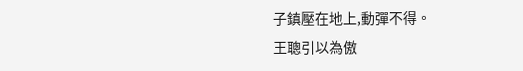子鎮壓在地上,動彈不得。
王聰引以為傲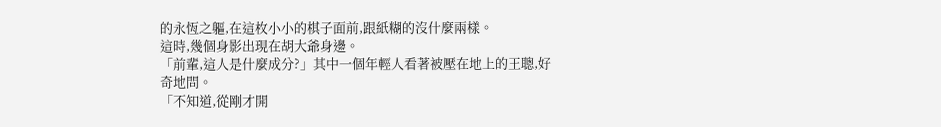的永恆之軀,在這枚小小的棋子面前,跟紙糊的沒什麼兩樣。
這時,幾個身影出現在胡大爺身邊。
「前輩,這人是什麼成分?」其中一個年輕人看著被壓在地上的王聰,好奇地問。
「不知道,從剛才開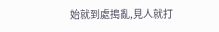始就到處搗亂,見人就打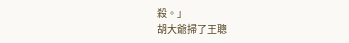殺。」
胡大爺掃了王聰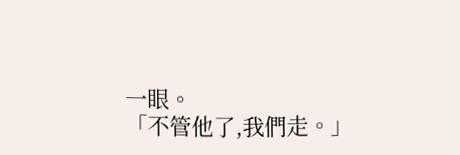一眼。
「不管他了,我們走。」